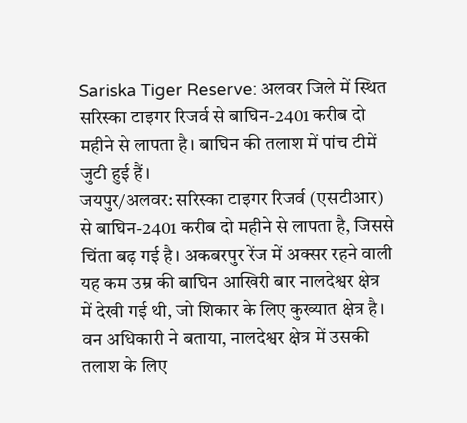Sariska Tiger Reserve: अलवर जिले में स्थित सरिस्का टाइगर रिजर्व से बाघिन-2401 करीब दो महीने से लापता है। बाघिन की तलाश में पांच टीमें जुटी हुई हैं।
जयपुर/अलवर: सरिस्का टाइगर रिजर्व (एसटीआर) से बाघिन-2401 करीब दो महीने से लापता है, जिससे चिंता बढ़ गई है। अकबरपुर रेंज में अक्सर रहने वाली यह कम उम्र की बाघिन आखिरी बार नालदेश्वर क्षेत्र में देखी गई थी, जो शिकार के लिए कुख्यात क्षेत्र है।
वन अधिकारी ने बताया, नालदेश्वर क्षेत्र में उसकी तलाश के लिए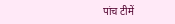पांच टीमें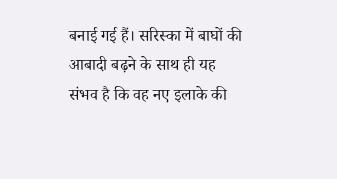बनाई गई हैं। सरिस्का में बाघों की आबादी बढ़ने के साथ ही यह संभव है कि वह नए इलाके की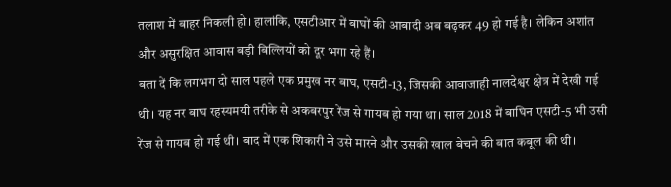तलाश में बाहर निकली हो। हालांकि, एसटीआर में बाघों की आबादी अब बढ़कर 49 हो गई है। लेकिन अशांत और असुरक्षित आवास बड़ी बिल्लियों को दूर भगा रहे हैं।
बता दें कि लगभग दो साल पहले एक प्रमुख नर बाघ, एसटी-13, जिसकी आवाजाही नालदेश्वर क्षेत्र में देखी गई थी। यह नर बाघ रहस्यमयी तरीके से अकबरपुर रेंज से गायब हो गया था। साल 2018 में बाघिन एसटी-5 भी उसी रेंज से गायब हो गई थी। बाद में एक शिकारी ने उसे मारने और उसकी खाल बेचने की बात कबूल की थी।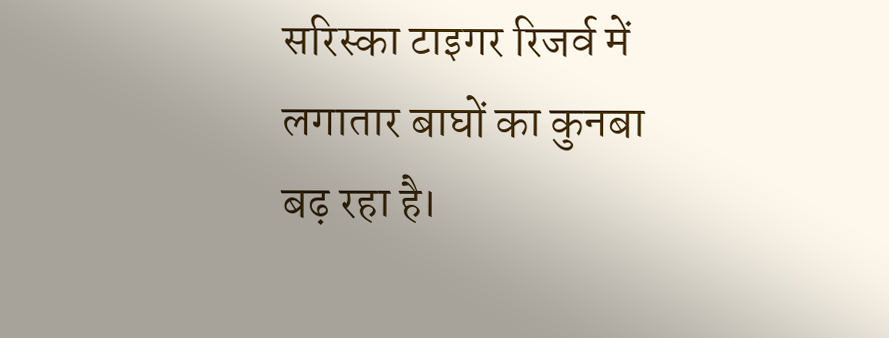सरिस्का टाइगर रिजर्व में लगातार बाघों का कुनबा बढ़ रहा है।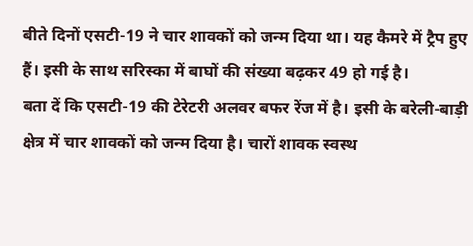बीते दिनों एसटी-19 ने चार शावकों को जन्म दिया था। यह कैमरे में ट्रैप हुए हैं। इसी के साथ सरिस्का में बाघों की संख्या बढ़कर 49 हो गई है।
बता दें कि एसटी-19 की टेरेटरी अलवर बफर रेंज में है। इसी के बरेली-बाड़ी क्षेत्र में चार शावकों को जन्म दिया है। चारों शावक स्वस्थ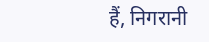हैं, निगरानी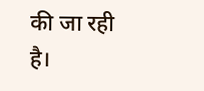की जा रही है।